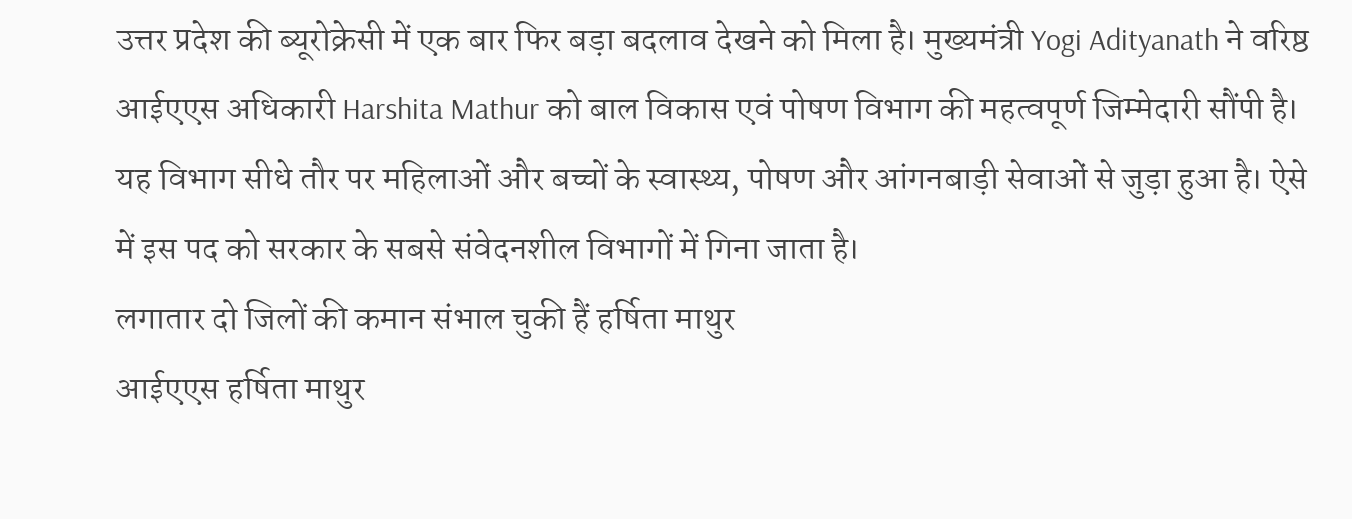उत्तर प्रदेश की ब्यूरोक्रेसी में एक बार फिर बड़ा बदलाव देखने को मिला है। मुख्यमंत्री Yogi Adityanath ने वरिष्ठ आईएएस अधिकारी Harshita Mathur को बाल विकास एवं पोषण विभाग की महत्वपूर्ण जिम्मेदारी सौंपी है। यह विभाग सीधे तौर पर महिलाओं और बच्चों के स्वास्थ्य, पोषण और आंगनबाड़ी सेवाओं से जुड़ा हुआ है। ऐसे में इस पद को सरकार के सबसे संवेदनशील विभागों में गिना जाता है।
लगातार दो जिलों की कमान संभाल चुकी हैं हर्षिता माथुर
आईएएस हर्षिता माथुर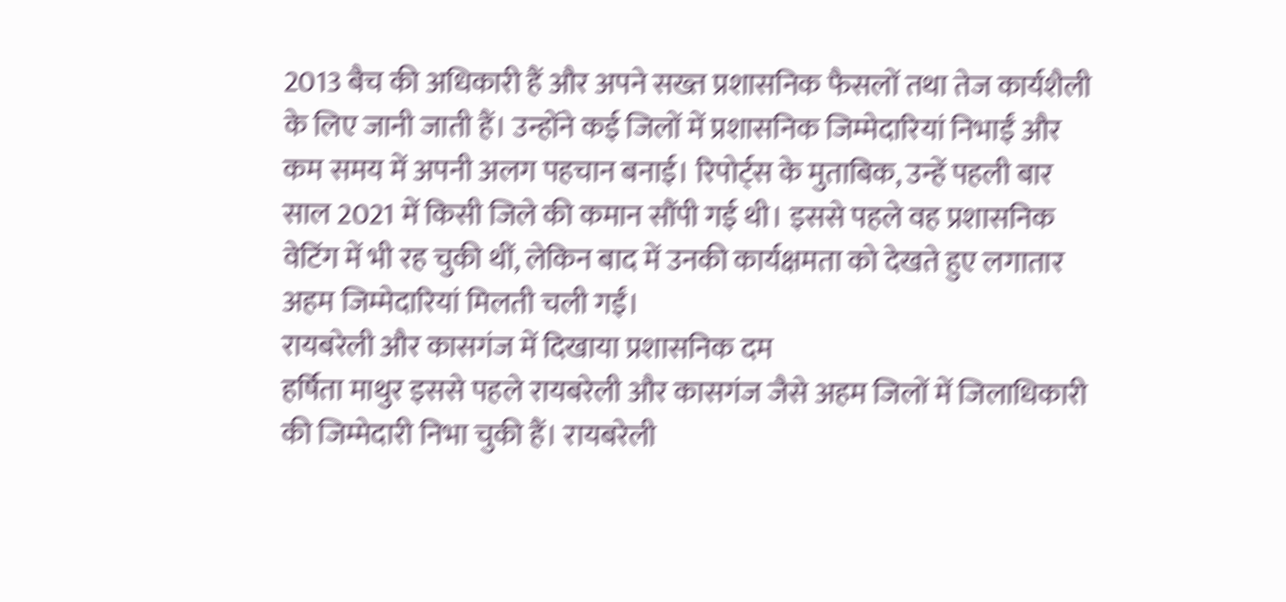2013 बैच की अधिकारी हैं और अपने सख्त प्रशासनिक फैसलों तथा तेज कार्यशैली के लिए जानी जाती हैं। उन्होंने कई जिलों में प्रशासनिक जिम्मेदारियां निभाईं और कम समय में अपनी अलग पहचान बनाई। रिपोर्ट्स के मुताबिक, उन्हें पहली बार साल 2021 में किसी जिले की कमान सौंपी गई थी। इससे पहले वह प्रशासनिक वेटिंग में भी रह चुकी थीं, लेकिन बाद में उनकी कार्यक्षमता को देखते हुए लगातार अहम जिम्मेदारियां मिलती चली गईं।
रायबरेली और कासगंज में दिखाया प्रशासनिक दम
हर्षिता माथुर इससे पहले रायबरेली और कासगंज जैसे अहम जिलों में जिलाधिकारी की जिम्मेदारी निभा चुकी हैं। रायबरेली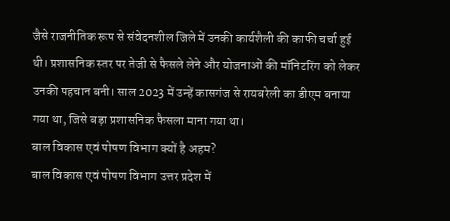जैसे राजनीतिक रूप से संवेदनशील जिले में उनकी कार्यशैली की काफी चर्चा हुई थी। प्रशासनिक स्तर पर तेजी से फैसले लेने और योजनाओं की मॉनिटरिंग को लेकर उनकी पहचान बनी। साल 2023 में उन्हें कासगंज से रायबरेली का डीएम बनाया गया था, जिसे बड़ा प्रशासनिक फैसला माना गया था।
बाल विकास एवं पोषण विभाग क्यों है अहम?
बाल विकास एवं पोषण विभाग उत्तर प्रदेश में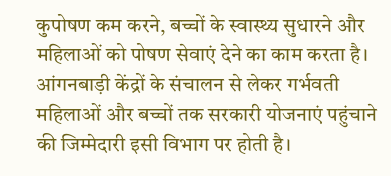कुपोषण कम करने, बच्चों के स्वास्थ्य सुधारने और महिलाओं को पोषण सेवाएं देने का काम करता है। आंगनबाड़ी केंद्रों के संचालन से लेकर गर्भवती महिलाओं और बच्चों तक सरकारी योजनाएं पहुंचाने की जिम्मेदारी इसी विभाग पर होती है।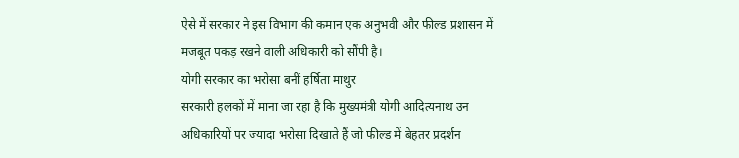ऐसे में सरकार ने इस विभाग की कमान एक अनुभवी और फील्ड प्रशासन में मजबूत पकड़ रखने वाली अधिकारी को सौंपी है।
योगी सरकार का भरोसा बनीं हर्षिता माथुर
सरकारी हलकों में माना जा रहा है कि मुख्यमंत्री योगी आदित्यनाथ उन अधिकारियों पर ज्यादा भरोसा दिखाते हैं जो फील्ड में बेहतर प्रदर्शन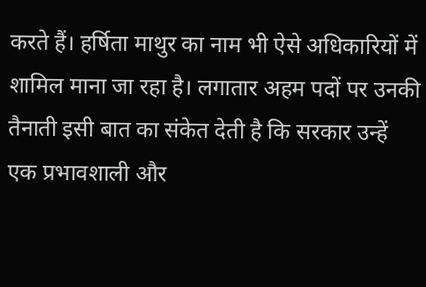करते हैं। हर्षिता माथुर का नाम भी ऐसे अधिकारियों में शामिल माना जा रहा है। लगातार अहम पदों पर उनकी तैनाती इसी बात का संकेत देती है कि सरकार उन्हें एक प्रभावशाली और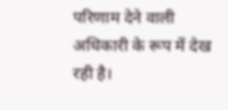परिणाम देने वाली अधिकारी के रूप में देख रही है।